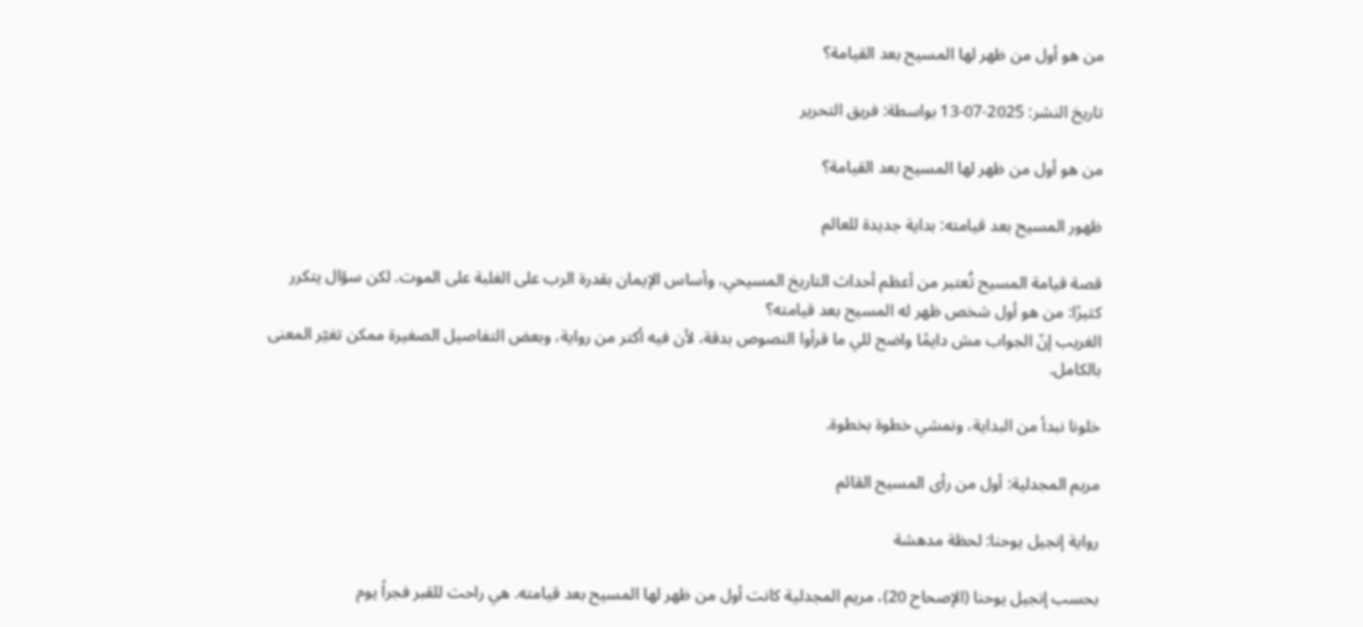من هو أول من ظهر لها المسيح بعد القيامة؟

تاريخ النشر: 2025-07-13 بواسطة: فريق التحرير

من هو أول من ظهر لها المسيح بعد القيامة؟

ظهور المسيح بعد قيامته: بداية جديدة للعالم

قصة قيامة المسيح تُعتبر من أعظم أحداث التاريخ المسيحي، وأساس الإيمان بقدرة الرب على الغلبة على الموت. لكن سؤال يتكرر كثيرًا: من هو أول شخص ظهر له المسيح بعد قيامته؟
الغريب إنّ الجواب مش دايمًا واضح للي ما قرأوا النصوص بدقة، لأن فيه أكتر من رواية، وبعض التفاصيل الصغيرة ممكن تغيّر المعنى بالكامل.

خلونا نبدأ من البداية، ونمشي خطوة بخطوة.

مريم المجدلية: أول من رأى المسيح القائم

رواية إنجيل يوحنا: لحظة مدهشة

بحسب إنجيل يوحنا (الإصحاح 20)، مريم المجدلية كانت أول من ظهر لها المسيح بعد قيامته. هي راحت للقبر فجراً يوم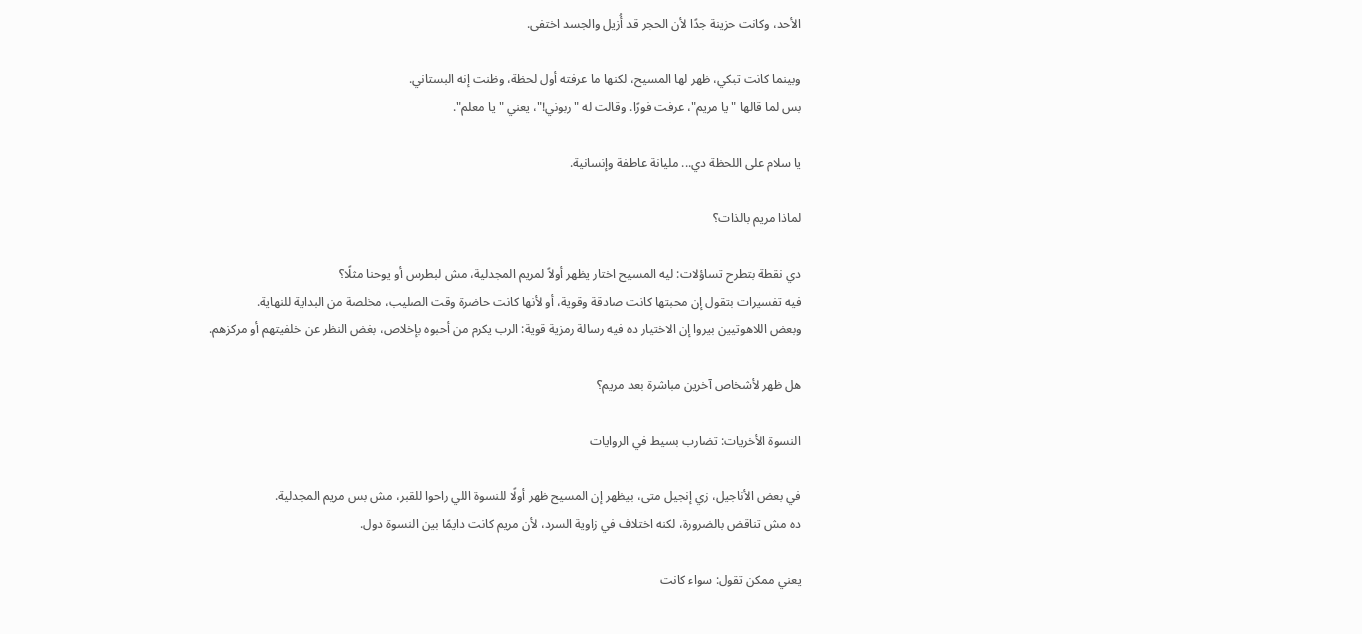الأحد، وكانت حزينة جدًا لأن الحجر قد أُزيل والجسد اختفى.

وبينما كانت تبكي، ظهر لها المسيح، لكنها ما عرفته أول لحظة، وظنت إنه البستاني.
بس لما قالها "يا مريم"، عرفت فورًا. وقالت له "ربوني!"، يعني "يا معلم".

يا سلام على اللحظة دي... مليانة عاطفة وإنسانية.

لماذا مريم بالذات؟

دي نقطة بتطرح تساؤلات: ليه المسيح اختار يظهر أولاً لمريم المجدلية، مش لبطرس أو يوحنا مثلًا؟
فيه تفسيرات بتقول إن محبتها كانت صادقة وقوية، أو لأنها كانت حاضرة وقت الصليب، مخلصة من البداية للنهاية.
وبعض اللاهوتيين بيروا إن الاختيار ده فيه رسالة رمزية قوية: الرب يكرم من أحبوه بإخلاص، بغض النظر عن خلفيتهم أو مركزهم.

هل ظهر لأشخاص آخرين مباشرة بعد مريم؟

النسوة الأخريات: تضارب بسيط في الروايات

في بعض الأناجيل، زي إنجيل متى، بيظهر إن المسيح ظهر أولًا للنسوة اللي راحوا للقبر، مش بس مريم المجدلية.
ده مش تناقض بالضرورة، لكنه اختلاف في زاوية السرد، لأن مريم كانت دايمًا بين النسوة دول.

يعني ممكن تقول: سواء كانت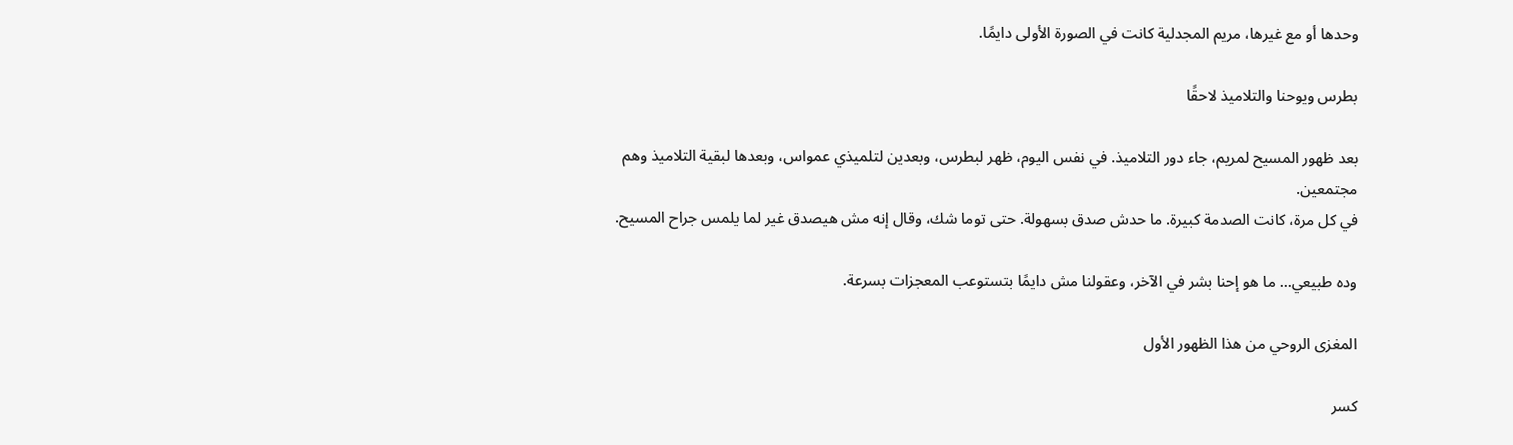وحدها أو مع غيرها، مريم المجدلية كانت في الصورة الأولى دايمًا.

بطرس ويوحنا والتلاميذ لاحقًا

بعد ظهور المسيح لمريم، جاء دور التلاميذ. في نفس اليوم، ظهر لبطرس، وبعدين لتلميذي عمواس، وبعدها لبقية التلاميذ وهم مجتمعين.
في كل مرة، كانت الصدمة كبيرة. ما حدش صدق بسهولة. حتى توما شك، وقال إنه مش هيصدق غير لما يلمس جراح المسيح.

وده طبيعي... ما هو إحنا بشر في الآخر، وعقولنا مش دايمًا بتستوعب المعجزات بسرعة.

المغزى الروحي من هذا الظهور الأول

كسر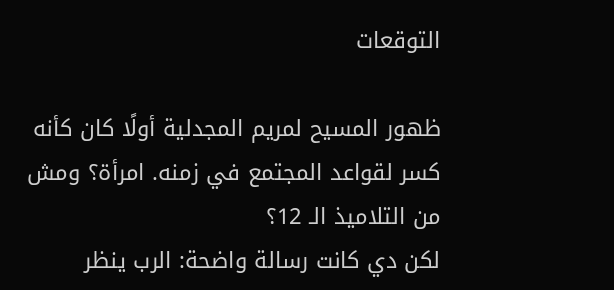التوقعات

ظهور المسيح لمريم المجدلية أولًا كان كأنه كسر لقواعد المجتمع في زمنه. امرأة؟ ومش من التلاميذ الـ 12؟
لكن دي كانت رسالة واضحة: الرب ينظر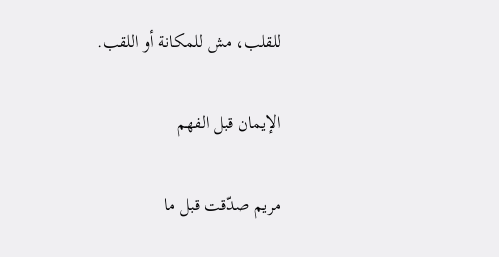للقلب، مش للمكانة أو اللقب.

الإيمان قبل الفهم

مريم صدّقت قبل ما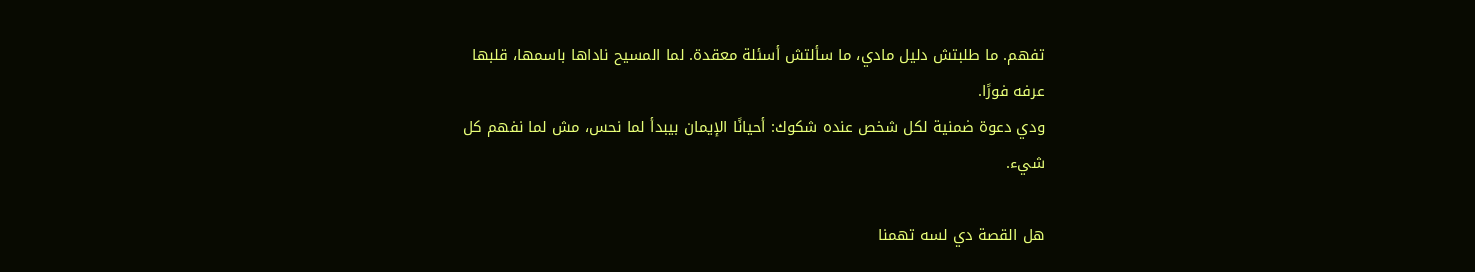تفهم. ما طلبتش دليل مادي، ما سألتش أسئلة معقدة. لما المسيح ناداها باسمها، قلبها عرفه فورًا.
ودي دعوة ضمنية لكل شخص عنده شكوك: أحيانًا الإيمان بيبدأ لما نحس، مش لما نفهم كل شيء.

هل القصة دي لسه تهمنا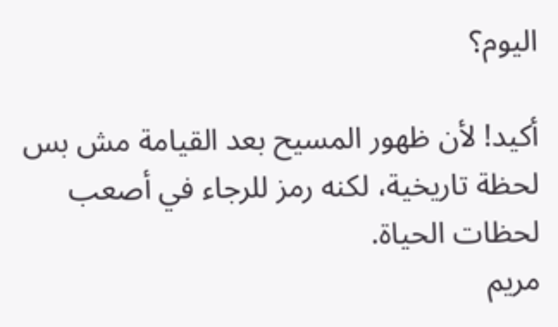اليوم؟

أكيد! لأن ظهور المسيح بعد القيامة مش بس لحظة تاريخية، لكنه رمز للرجاء في أصعب لحظات الحياة.
مريم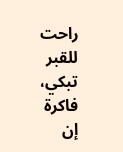راحت للقبر تبكي، فاكرة إن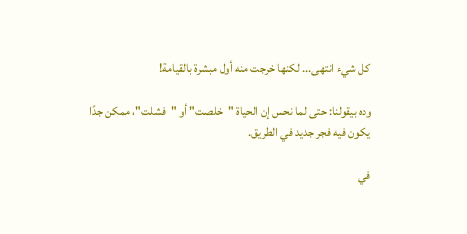كل شيء انتهى... لكنها خرجت منه أول مبشرة بالقيامة!

وده بيقولنا: حتى لما نحس إن الحياة "خلصت" أو "فشلت"، ممكن جدًا يكون فيه فجر جديد في الطريق.

في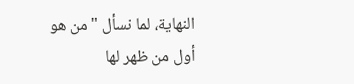النهاية، لما نسأل "من هو أول من ظهر لها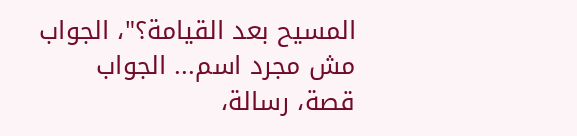المسيح بعد القيامة؟"، الجواب مش مجرد اسم... الجواب قصة، رسالة،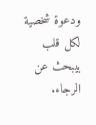ودعوة شخصية لكل قلب بيبحث عن الرجاء.